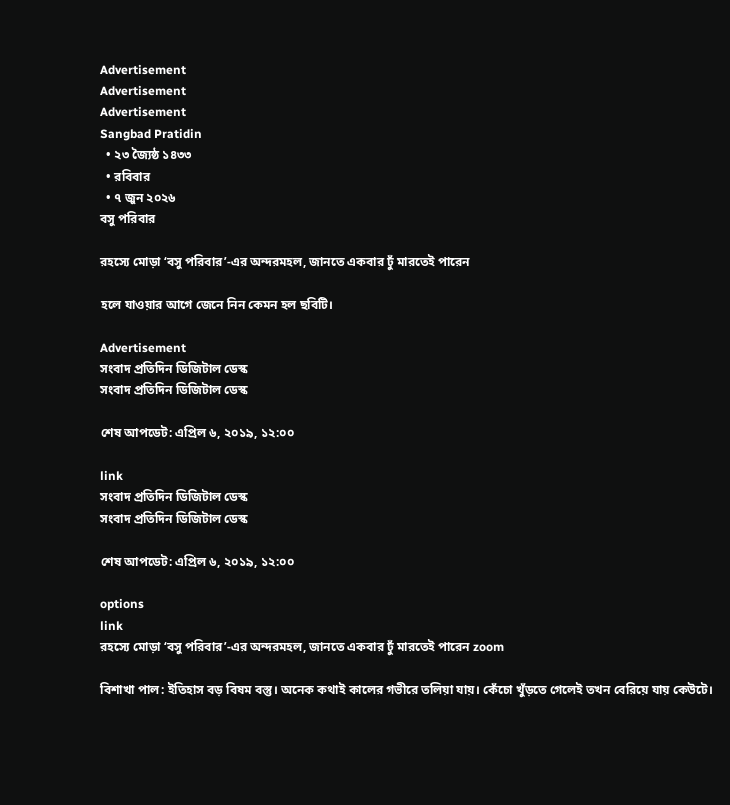Advertisement
Advertisement
Advertisement
Sangbad Pratidin
  • ২৩ জ্যৈষ্ঠ ১৪৩৩
  • রবিবার
  • ৭ জুন ২০২৬
বসু পরিবার

রহস্যে মোড়া ‘বসু পরিবার’-এর অন্দরমহল, জানতে একবার ঢুঁ মারতেই পারেন

হলে যাওয়ার আগে জেনে নিন কেমন হল ছবিটি।

Advertisement
সংবাদ প্রতিদিন ডিজিটাল ডেস্ক
সংবাদ প্রতিদিন ডিজিটাল ডেস্ক

শেষ আপডেট: এপ্রিল ৬, ২০১৯, ১২:০০

link
সংবাদ প্রতিদিন ডিজিটাল ডেস্ক
সংবাদ প্রতিদিন ডিজিটাল ডেস্ক

শেষ আপডেট: এপ্রিল ৬, ২০১৯, ১২:০০

options
link
রহস্যে মোড়া ‘বসু পরিবার’-এর অন্দরমহল, জানতে একবার ঢুঁ মারতেই পারেন zoom

বিশাখা পাল: ইতিহাস বড় বিষম বস্তু। অনেক কথাই কালের গভীরে তলিয়া যায়। কেঁচো খুঁড়তে গেলেই তখন বেরিয়ে যায় কেউটে।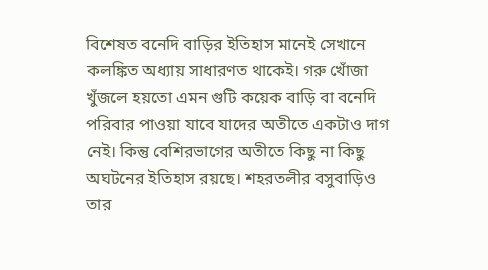বিশেষত বনেদি বাড়ির ইতিহাস মানেই সেখানে কলঙ্কিত অধ্যায় সাধারণত থাকেই। গরু খোঁজা খুঁজলে হয়তো এমন গুটি কয়েক বাড়ি বা বনেদি পরিবার পাওয়া যাবে যাদের অতীতে একটাও দাগ নেই। কিন্তু বেশিরভাগের অতীতে কিছু না কিছু অঘটনের ইতিহাস রয়ছে। শহরতলীর বসুবাড়িও তার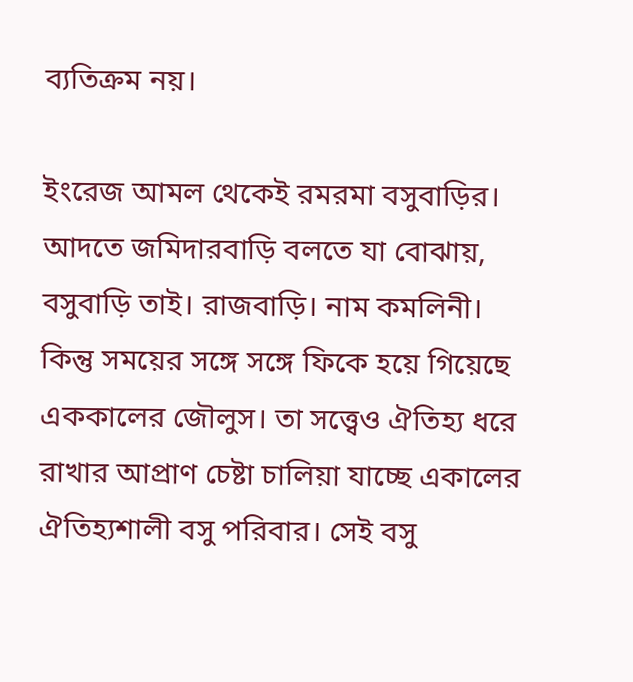ব্যতিক্রম নয়।

ইংরেজ আমল থেকেই রমরমা বসুবাড়ির। আদতে জমিদারবাড়ি বলতে যা বোঝায়, বসুবাড়ি তাই। রাজবাড়ি। নাম কমলিনী। কিন্তু সময়ের সঙ্গে সঙ্গে ফিকে হয়ে গিয়েছে এককালের জৌলুস। তা সত্ত্বেও ঐতিহ্য ধরে রাখার আপ্রাণ চেষ্টা চালিয়া যাচ্ছে একালের ঐতিহ্যশালী বসু পরিবার। সেই বসু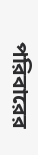পরিবারের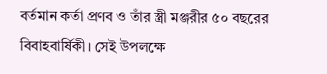বর্তমান কর্তা প্রণব ও তাঁর স্ত্রী মঞ্জরীর ৫০ বছরের বিবাহবার্ষিকী। সেই উপলক্ষে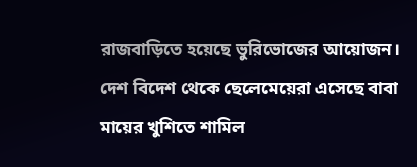রাজবাড়িতে হয়েছে ভুরিভোজের আয়োজন। দেশ বিদেশ থেকে ছেলেমেয়েরা এসেছে বাবা মায়ের খুশিতে শামিল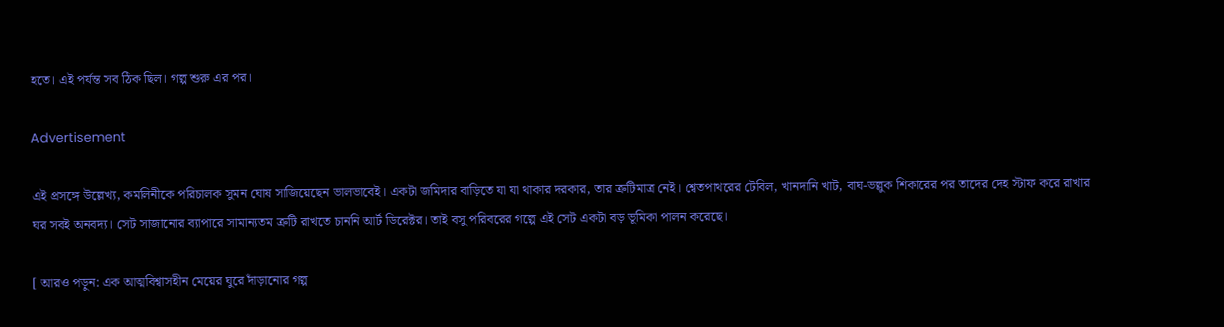হতে। এই পর্যন্ত সব ঠিক ছিল। গল্প শুরু এর পর।

Advertisement

এই প্রসঙ্গে উল্লেখ্য, কমলিনীকে পরিচালক সুমন ঘোষ সাজিয়েছেন ভালভাবেই। একটা জমিদার বাড়িতে যা যা থাকার দরকার, তার ত্রুটিমাত্র নেই। শ্বেতপাথরের টেবিল, খানদানি খাট, বাঘ-ভল্লুক শিকারের পর তাদের দেহ স্টাফ করে রাখার ঘর সবই অনবদ্য। সেট সাজানোর ব্যাপারে সামান্যতম ত্রুটি রাখতে চাননি আর্ট ডিরেক্টর। তাই বসু পরিবরের গল্পে এই সেট একটা বড় ভূমিকা পালন করেছে।

[ আরও পড়ুন: এক আত্মবিশ্বাসহীন মেয়ের ঘুরে দাঁড়ানোর গল্প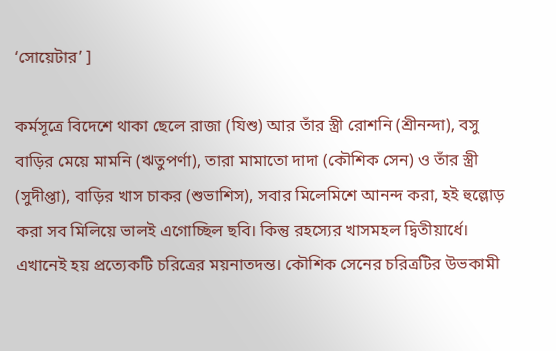‘সোয়েটার’ ]

কর্মসূত্রে বিদেশে থাকা ছেলে রাজা (যিশু) আর তাঁর স্ত্রী রোশনি (শ্রীনন্দা), বসু বাড়ির মেয়ে মামনি (ঋতুপর্ণা), তারা মামাতো দাদা (কৌশিক সেন) ও তাঁর স্ত্রী (সুদীপ্তা), বাড়ির খাস চাকর (শুভাশিস), সবার মিলেমিশে আনন্দ করা, হই হুল্লোড় করা সব মিলিয়ে ভালই এগোচ্ছিল ছবি। কিন্তু রহস্যের খাসমহল দ্বিতীয়ার্ধে। এখানেই হয় প্রত্যেকটি চরিত্রের ময়নাতদন্ত। কৌশিক সেনের চরিত্রটির উভকামী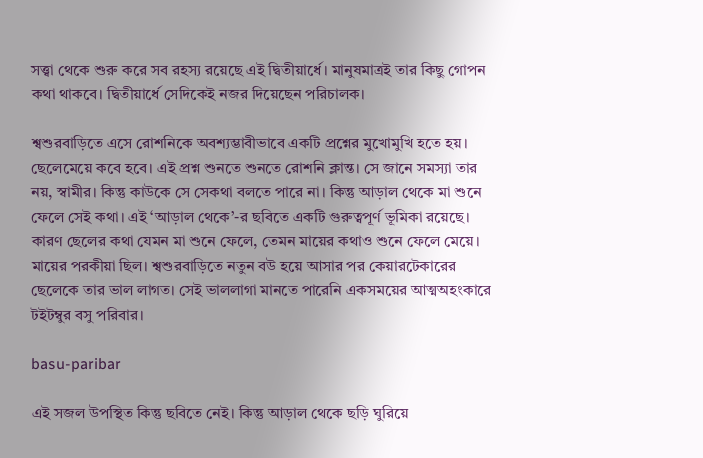সত্ত্বা থেকে শুরু করে সব রহস্য রয়েছে এই দ্বিতীয়ার্ধে। মানুষমাত্রই তার কিছু গোপন কথা থাকবে। দ্বিতীয়ার্ধে সেদিকেই নজর দিয়েছেন পরিচালক।

শ্বশুরবাড়িতে এসে রোশনিকে অবশ্যম্ভাবীভাবে একটি প্রশ্নের মুখোমুখি হতে হয়। ছেলেমেয়ে কবে হবে। এই প্রশ্ন শুনতে শুনতে রোশনি ক্লান্ত। সে জানে সমস্যা তার নয়, স্বামীর। কিন্তু কাউকে সে সেকথা বলতে পারে না। কিন্তু আড়াল থেকে মা শুনে ফেলে সেই কথা। এই ‘আড়াল থেকে’-র ছবিতে একটি গুরুত্বপূর্ণ ভূমিকা রয়েছে। কারণ ছেলের কথা যেমন মা শুনে ফেলে, তেমন মায়ের কথাও শুনে ফেলে মেয়ে। মায়ের পরকীয়া ছিল। শ্বশুরবাড়িতে নতুন বউ হয়ে আসার পর কেয়ারটেকারের ছেলেকে তার ভাল লাগত। সেই ভাললাগা মানতে পারেনি একসময়ের আত্মঅহংকারে টইটম্বুর বসু পরিবার।

basu-paribar

এই সজল উপস্থিত কিন্তু ছবিতে নেই। কিন্তু আড়াল থেকে ছড়ি ঘুরিয়ে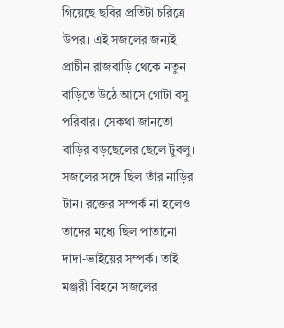গিয়েছে ছবির প্রতিটা চরিত্রে উপর। এই সজলের জন্যই প্রাচীন রাজবাড়ি থেকে নতুন বাড়িতে উঠে আসে গোটা বসু পরিবার। সেকথা জানতো বাড়ির বড়ছেলের ছেলে টুবলু। সজলের সঙ্গে ছিল তাঁর নাড়ির টান। রক্তের সম্পর্ক না হলেও তাদের মধ্যে ছিল পাতানো দাদা-ভাইয়ের সম্পর্ক। তাই মঞ্জরী বিহনে সজলের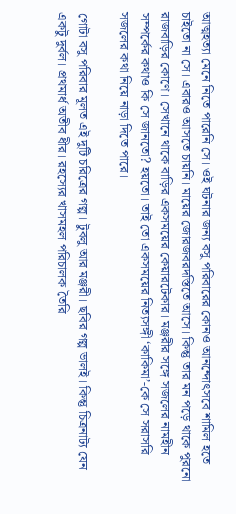আত্মহত্যা মেনে নিতে পারেনি সে। ওই ঘটনার জন্য বসু পরিবারের কোনও আনন্দোৎসবে শামিল হতে চাইতো না সে। এবারও আসতে চায়নি। মায়ের জোরজবরদস্তিতে আসে। কিন্তু তার মন পড়ে থাকে পুরনো রাজবাড়ির কোণে। সেখানে থাকে বাড়ির একসময়ের কেয়ারটেকার। মঞ্জরীর সঙ্গে সজলের নামহীন সম্পর্কের কথাও কি সে জানতো? হয়তো। তাই তো একসময়ের নিত্যসঙ্গী ‘কাকিমা’-কে সে সরাসরি সজলের কথা নিয়ে নাড়া দিতে পারে।

গোটা বসু পরিবার মূলত এই দুটি চরিত্রের গল্প। টুবলু আর মঞ্জরী। ছবির গল্প ভালই। কিন্তু চিত্রনাট্য যেন একটু দুর্বল। প্রথমার্ধ অতীব ধীর। রহস্যের খাসমহল পরিচালক তৈরি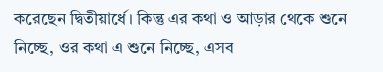করেছেন দ্বিতীয়ার্ধে। কিন্তু এর কথা ও আড়ার থেকে শুনে নিচ্ছে, ওর কথা এ শুনে নিচ্ছে, এসব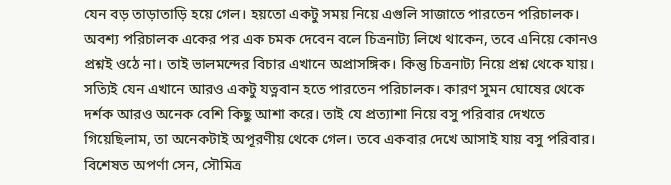যেন বড় তাড়াতাড়ি হয়ে গেল। হয়তো একটু সময় নিয়ে এগুলি সাজাতে পারতেন পরিচালক। অবশ্য পরিচালক একের পর এক চমক দেবেন বলে চিত্রনাট্য লিখে থাকেন, তবে এনিয়ে কোনও প্রশ্নই ওঠে না। তাই ভালমন্দের বিচার এখানে অপ্রাসঙ্গিক। কিন্তু চিত্রনাট্য নিয়ে প্রশ্ন থেকে যায়। সত্যিই যেন এখানে আরও একটু যত্নবান হতে পারতেন পরিচালক। কারণ সুমন ঘোষের থেকে দর্শক আরও অনেক বেশি কিছু আশা করে। তাই যে প্রত্যাশা নিয়ে বসু পরিবার দেখতে গিয়েছিলাম, তা অনেকটাই অপূরণীয় থেকে গেল। তবে একবার দেখে আসাই যায় বসু পরিবার। বিশেষত অপর্ণা সেন, সৌমিত্র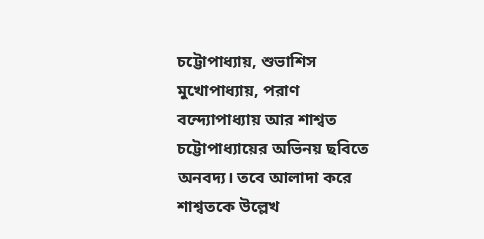চট্টোপাধ্যায়, শুভাশিস মুখোপাধ্যায়, পরাণ বন্দ্যোপাধ্যায় আর শাশ্বত চট্টোপাধ্যায়ের অভিনয় ছবিতে অনবদ্য। তবে আলাদা করে শাশ্বতকে উল্লেখ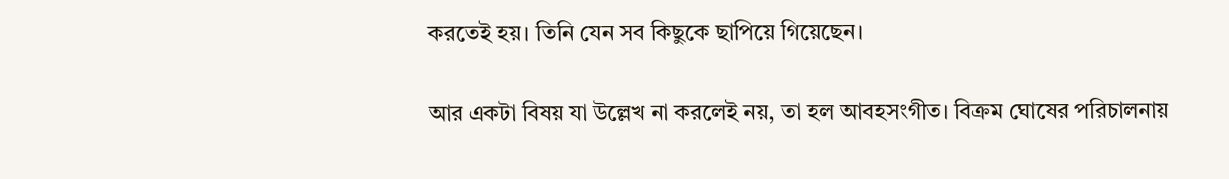করতেই হয়। তিনি যেন সব কিছুকে ছাপিয়ে গিয়েছেন।

আর একটা বিষয় যা উল্লেখ না করলেই নয়, তা হল আবহসংগীত। বিক্রম ঘোষের পরিচালনায়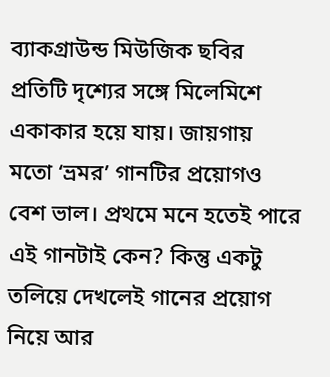ব্যাকগ্রাউন্ড মিউজিক ছবির প্রতিটি দৃশ্যের সঙ্গে মিলেমিশে একাকার হয়ে যায়। জায়গায় মতো ‘ভ্রমর’ গানটির প্রয়োগও বেশ ভাল। প্রথমে মনে হতেই পারে এই গানটাই কেন? কিন্তু একটু তলিয়ে দেখলেই গানের প্রয়োগ নিয়ে আর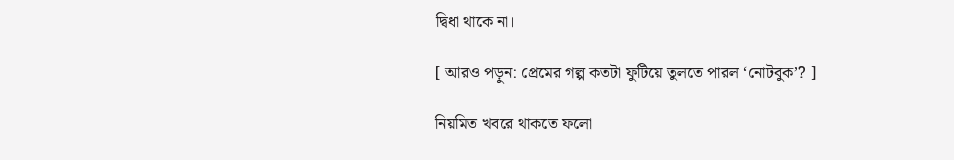দ্বিধা থাকে না।

[ আরও পড়ুন: প্রেমের গল্প কতটা ফুটিয়ে তুলতে পারল ‘নোটবুক’? ]

নিয়মিত খবরে থাকতে ফলো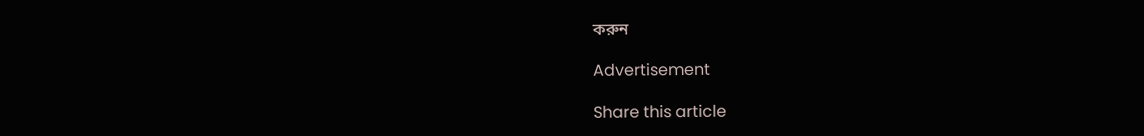করুন

Advertisement

Share this article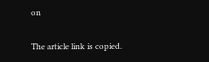on

The article link is copied.